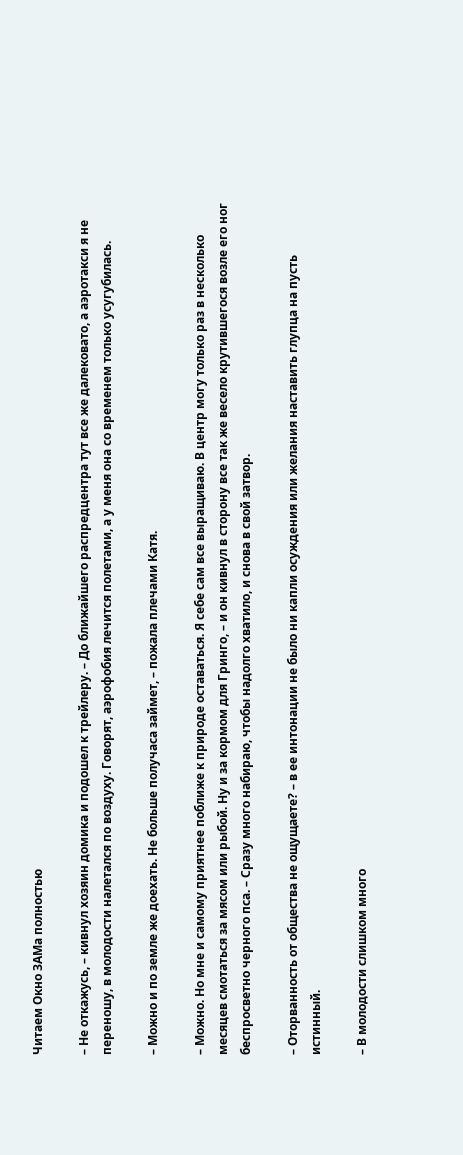Читаем Окно ЗАМа полностью

– Не откажусь, – кивнул хозяин домика и подошел к трейлеру. – До ближайшего распредцентра тут все же далековато, а аэротакси я не переношу, в молодости налетался по воздуху. Говорят, аэрофобия лечится полетами, а у меня она со временем только усугубилась.

– Можно и по земле же доехать. Не больше получаса займет, – пожала плечами Катя.

– Можно. Но мне и самому приятнее поближе к природе оставаться. Я себе сам все выращиваю. В центр могу только раз в несколько месяцев смотаться за мясом или рыбой. Ну и за кормом для Гринго, – и он кивнул в сторону все так же весело крутившегося возле его ног беспросветно черного пса. – Сразу много набираю, чтобы надолго хватило, и снова в свой затвор.

– Оторванность от общества не ощущаете? – в ее интонации не было ни капли осуждения или желания наставить глупца на пусть истинный.

– В молодости слишком много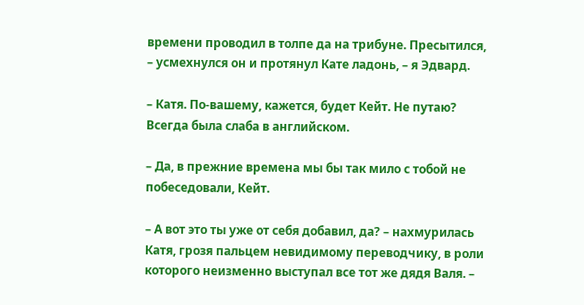времени проводил в толпе да на трибуне. Пресытился, – усмехнулся он и протянул Кате ладонь, – я Эдвард.

– Катя. По-вашему, кажется, будет Кейт. Не путаю? Всегда была слаба в английском.

– Да, в прежние времена мы бы так мило с тобой не побеседовали, Кейт.

– А вот это ты уже от себя добавил, да? – нахмурилась Катя, грозя пальцем невидимому переводчику, в роли которого неизменно выступал все тот же дядя Валя. –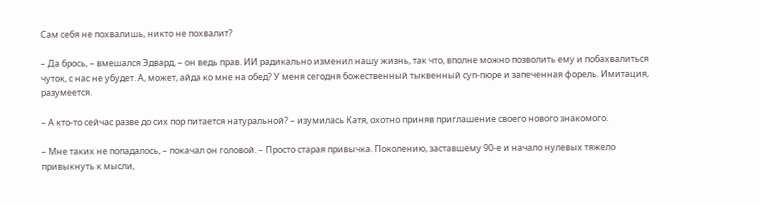Сам себя не похвалишь, никто не похвалит?

– Да брось, – вмешался Эдвард, – он ведь прав. ИИ радикально изменил нашу жизнь, так что, вполне можно позволить ему и побахвалиться чуток, с нас не убудет. А, может, айда ко мне на обед? У меня сегодня божественный тыквенный суп-пюре и запеченная форель. Имитация, разумеется.

– А кто-то сейчас разве до сих пор питается натуральной? – изумилась Катя, охотно приняв приглашение своего нового знакомого.

– Мне таких не попадалось, – покачал он головой. – Просто старая привычка. Поколению, заставшему 90-е и начало нулевых тяжело привыкнуть к мысли,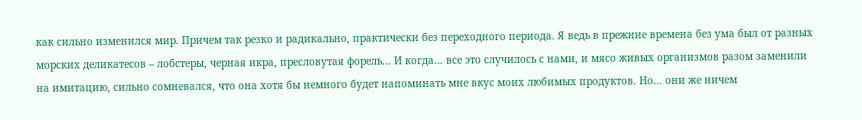как сильно изменился мир. Причем так резко и радикально, практически без переходного периода. Я ведь в прежние времена без ума был от разных морских деликатесов – лобстеры, черная икра, пресловутая форель… И когда… все это случилось с нами, и мясо живых организмов разом заменили на имитацию, сильно сомневался, что она хотя бы немного будет напоминать мне вкус моих любимых продуктов. Но… они же ничем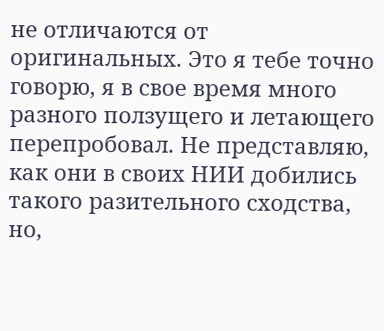не отличаются от оригинальных. Это я тебе точно говорю, я в свое время много разного ползущего и летающего перепробовал. Не представляю, как они в своих НИИ добились такого разительного сходства, но,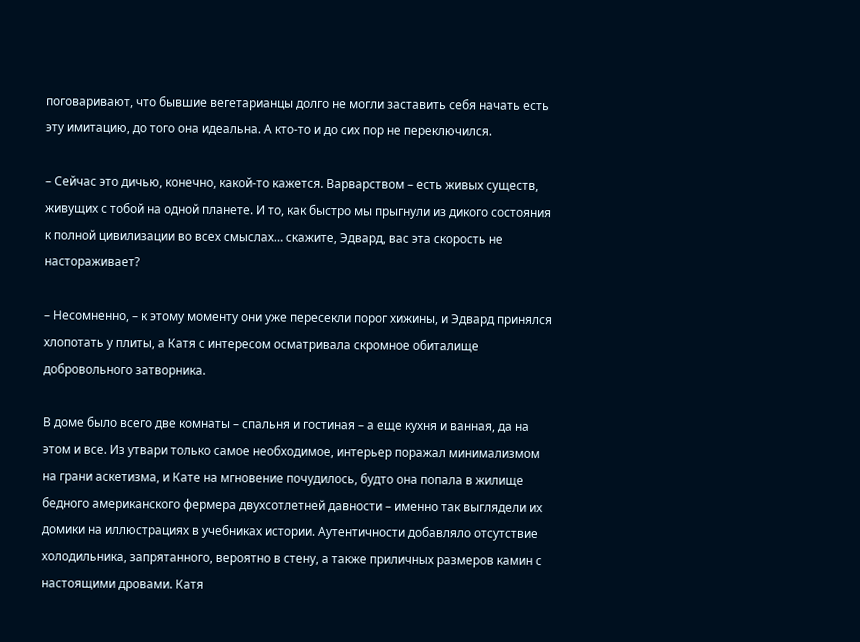поговаривают, что бывшие вегетарианцы долго не могли заставить себя начать есть эту имитацию, до того она идеальна. А кто-то и до сих пор не переключился.

– Сейчас это дичью, конечно, какой-то кажется. Варварством – есть живых существ, живущих с тобой на одной планете. И то, как быстро мы прыгнули из дикого состояния к полной цивилизации во всех смыслах… скажите, Эдвард, вас эта скорость не настораживает?

– Несомненно, – к этому моменту они уже пересекли порог хижины, и Эдвард принялся хлопотать у плиты, а Катя с интересом осматривала скромное обиталище добровольного затворника.

В доме было всего две комнаты – спальня и гостиная – а еще кухня и ванная, да на этом и все. Из утвари только самое необходимое, интерьер поражал минимализмом на грани аскетизма, и Кате на мгновение почудилось, будто она попала в жилище бедного американского фермера двухсотлетней давности – именно так выглядели их домики на иллюстрациях в учебниках истории. Аутентичности добавляло отсутствие холодильника, запрятанного, вероятно в стену, а также приличных размеров камин с настоящими дровами. Катя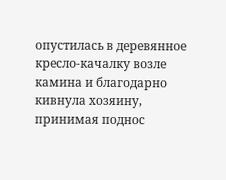опустилась в деревянное кресло-качалку возле камина и благодарно кивнула хозяину, принимая поднос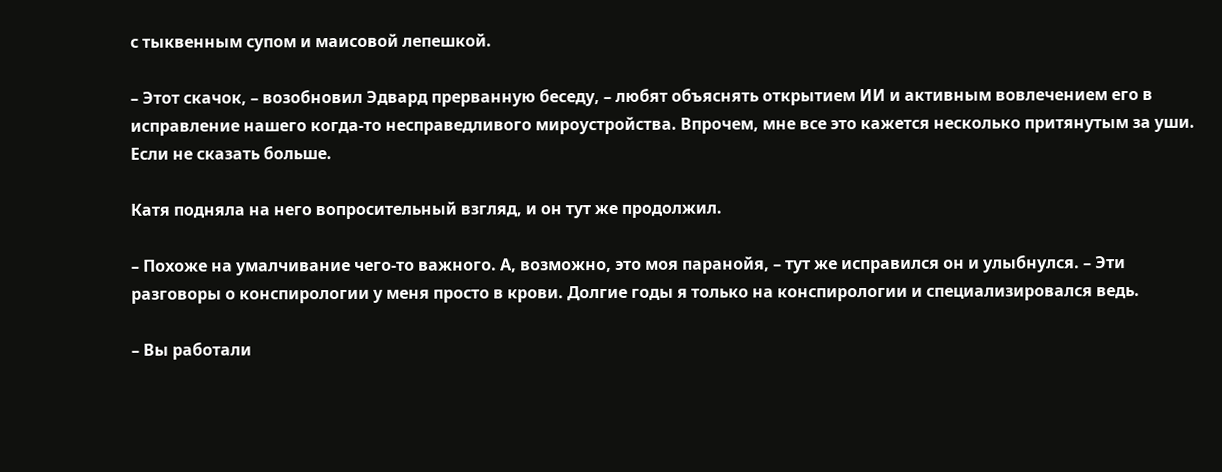с тыквенным супом и маисовой лепешкой.

– Этот скачок, – возобновил Эдвард прерванную беседу, – любят объяснять открытием ИИ и активным вовлечением его в исправление нашего когда-то несправедливого мироустройства. Впрочем, мне все это кажется несколько притянутым за уши. Если не сказать больше.

Катя подняла на него вопросительный взгляд, и он тут же продолжил.

– Похоже на умалчивание чего-то важного. А, возможно, это моя паранойя, – тут же исправился он и улыбнулся. – Эти разговоры о конспирологии у меня просто в крови. Долгие годы я только на конспирологии и специализировался ведь.

– Вы работали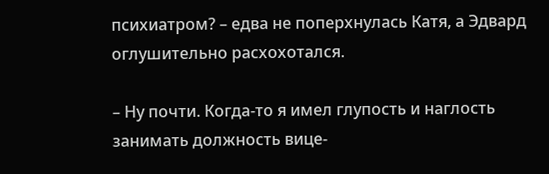психиатром? – едва не поперхнулась Катя, а Эдвард оглушительно расхохотался.

– Ну почти. Когда-то я имел глупость и наглость занимать должность вице-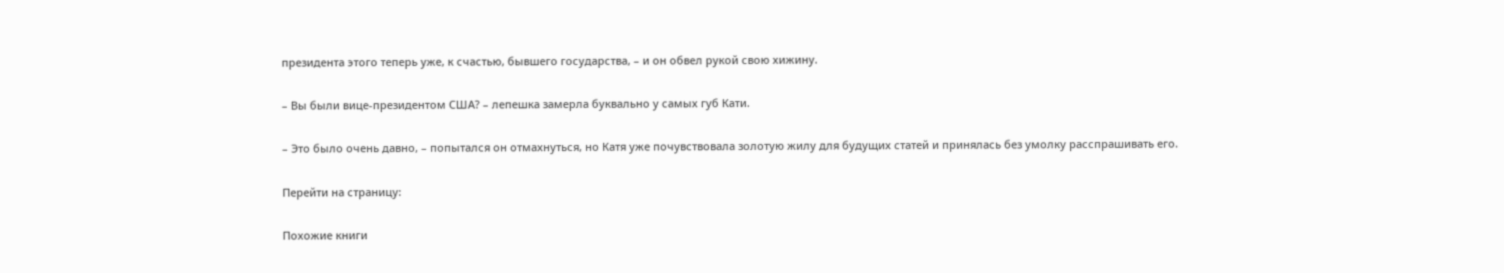президента этого теперь уже, к счастью, бывшего государства, – и он обвел рукой свою хижину.

– Вы были вице-президентом США? – лепешка замерла буквально у самых губ Кати.

– Это было очень давно, – попытался он отмахнуться, но Катя уже почувствовала золотую жилу для будущих статей и принялась без умолку расспрашивать его.

Перейти на страницу:

Похожие книги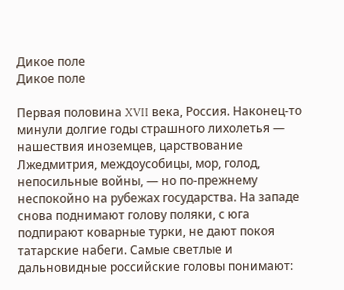Дикое поле
Дикое поле

Первая половина XVII века, Россия. Наконец-то минули долгие годы страшного лихолетья — нашествия иноземцев, царствование Лжедмитрия, междоусобицы, мор, голод, непосильные войны, — но по-прежнему неспокойно на рубежах государства. На западе снова поднимают голову поляки, с юга подпирают коварные турки, не дают покоя татарские набеги. Самые светлые и дальновидные российские головы понимают: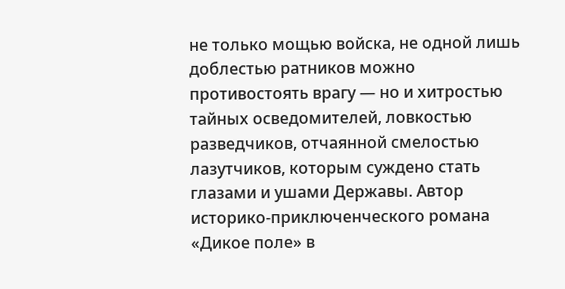не только мощью войска, не одной лишь доблестью ратников можно противостоять врагу — но и хитростью тайных осведомителей, ловкостью разведчиков, отчаянной смелостью лазутчиков, которым суждено стать глазами и ушами Державы. Автор историко-приключенческого романа «Дикое поле» в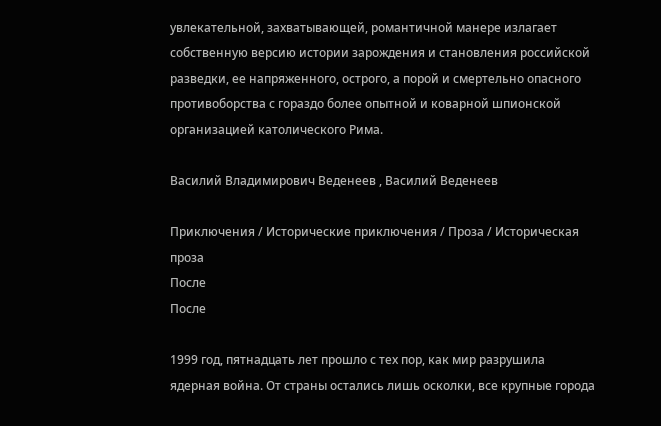увлекательной, захватывающей, романтичной манере излагает собственную версию истории зарождения и становления российской разведки, ее напряженного, острого, а порой и смертельно опасного противоборства с гораздо более опытной и коварной шпионской организацией католического Рима.

Василий Владимирович Веденеев , Василий Веденеев

Приключения / Исторические приключения / Проза / Историческая проза
После
После

1999 год, пятнадцать лет прошло с тех пор, как мир разрушила ядерная война. От страны остались лишь осколки, все крупные города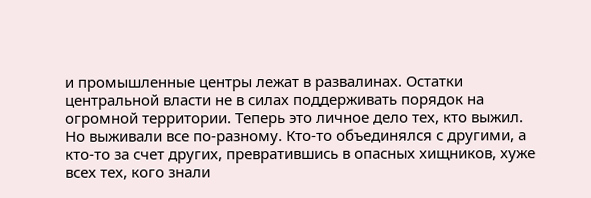и промышленные центры лежат в развалинах. Остатки центральной власти не в силах поддерживать порядок на огромной территории. Теперь это личное дело тех, кто выжил. Но выживали все по-разному. Кто-то объединялся с другими, а кто-то за счет других, превратившись в опасных хищников, хуже всех тех, кого знали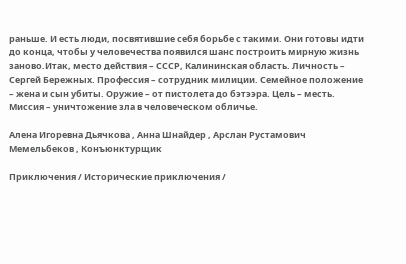раньше. И есть люди, посвятившие себя борьбе с такими. Они готовы идти до конца, чтобы у человечества появился шанс построить мирную жизнь заново.Итак, место действия – СССР, Калининская область. Личность – Сергей Бережных. Профессия – сотрудник милиции. Семейное положение – жена и сын убиты. Оружие – от пистолета до бэтээра. Цель – месть. Миссия – уничтожение зла в человеческом обличье.

Алена Игоревна Дьячкова , Анна Шнайдер , Арслан Рустамович Мемельбеков , Конъюнктурщик

Приключения / Исторические приключения /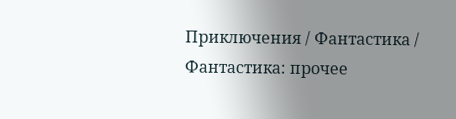Приключения / Фантастика / Фантастика: прочее